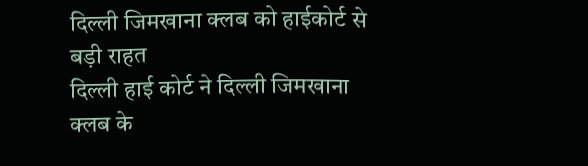दिल्ली जिमखाना क्लब को हाईकोर्ट से बड़ी राहत
दिल्ली हाई कोर्ट ने दिल्ली जिमखाना क्लब के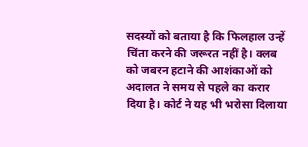सदस्यों को बताया है कि फिलहाल उन्हें चिंता करने की जरूरत नहीं है। क्लब को जबरन हटाने की आशंकाओं को अदालत ने समय से पहले का करार दिया है। कोर्ट ने यह भी भरोसा दिलाया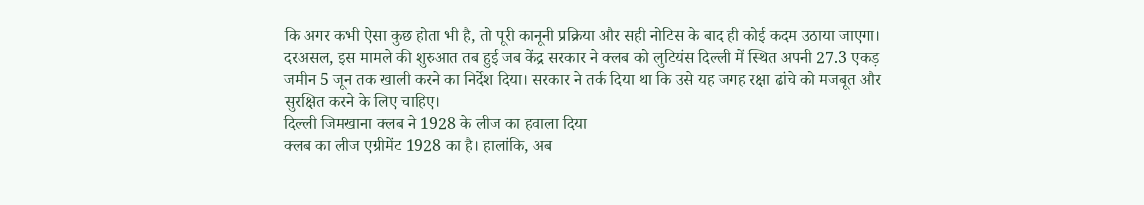कि अगर कभी ऐसा कुछ होता भी है, तो पूरी कानूनी प्रक्रिया और सही नोटिस के बाद ही कोई कदम उठाया जाएगा।
दरअसल, इस मामले की शुरुआत तब हुई जब केंद्र सरकार ने क्लब को लुटियंस दिल्ली में स्थित अपनी 27.3 एकड़ जमीन 5 जून तक खाली करने का निर्देश दिया। सरकार ने तर्क दिया था कि उसे यह जगह रक्षा ढांचे को मजबूत और सुरक्षित करने के लिए चाहिए।
दिल्ली जिमखाना क्लब ने 1928 के लीज का हवाला दिया
क्लब का लीज एग्रीमेंट 1928 का है। हालांकि, अब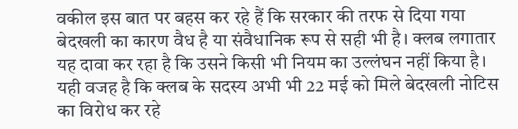वकील इस बात पर बहस कर रहे हैं कि सरकार की तरफ से दिया गया बेदखली का कारण वैध है या संवैधानिक रूप से सही भी है। क्लब लगातार यह दावा कर रहा है कि उसने किसी भी नियम का उल्लंघन नहीं किया है। यही वजह है कि क्लब के सदस्य अभी भी 22 मई को मिले बेदखली नोटिस का विरोध कर रहे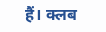हैं। क्लब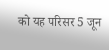को यह परिसर 5 जून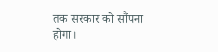तक सरकार को सौंपना होगा।